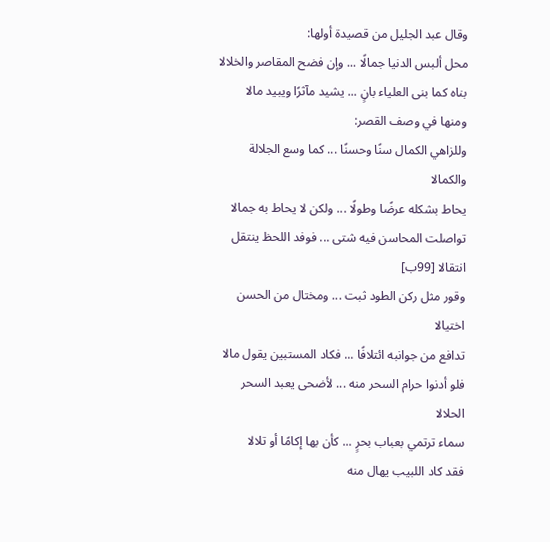وقال عبد الجليل من قصيدة أولها:
محل ألبس الدنيا جمالًا ... وإن فضح المقاصر والخلالا
بناه كما بنى العلياء بانٍ ... يشيد مآثرًا ويبيد مالا ومنها في وصف القصر:
وللزاهي الكمال سنًا وحسنًا ... كما وسع الجلالة والكمالا
يحاط بشكله عرضًا وطولًا ... ولكن لا يحاط به جمالا
تواصلت المحاسن فيه شتى ... فوفد اللحظ ينتقل انتقالا [99ب]
وقور مثل ركن الطود ثبت ... ومختال من الحسن اختيالا
تدافع من جوانبه ائتلافًا ... فكاد المستبين يقول مالا
فلو أدنوا حرام السحر منه ... لأضحى يعبد السحر الحلالا
سماء ترتمي بعباب بحرٍ ... كأن بها إكامًا أو تلالا
فقد كاد اللبيب يهال منه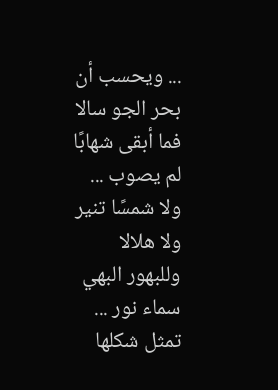... ويحسب أن بحر الجو سالا
فما أبقى شهابًا لم يصوب ... ولا شمسًا تنير ولا هلالا
وللبهور البهي سماء نور ... تمثل شكلها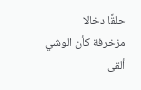حلقًا دخالا
مزخرفة كأن الوشي ألقى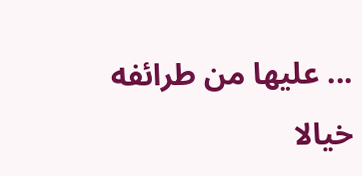... عليها من طرائفه خيالا